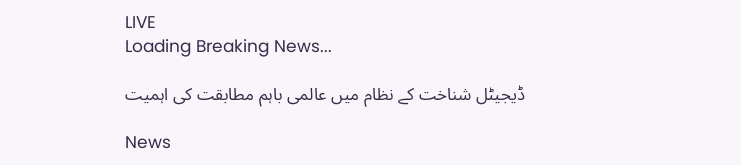LIVE
Loading Breaking News...

ڈیجیٹل شناخت کے نظام میں عالمی باہم مطابقت کی اہمیت

News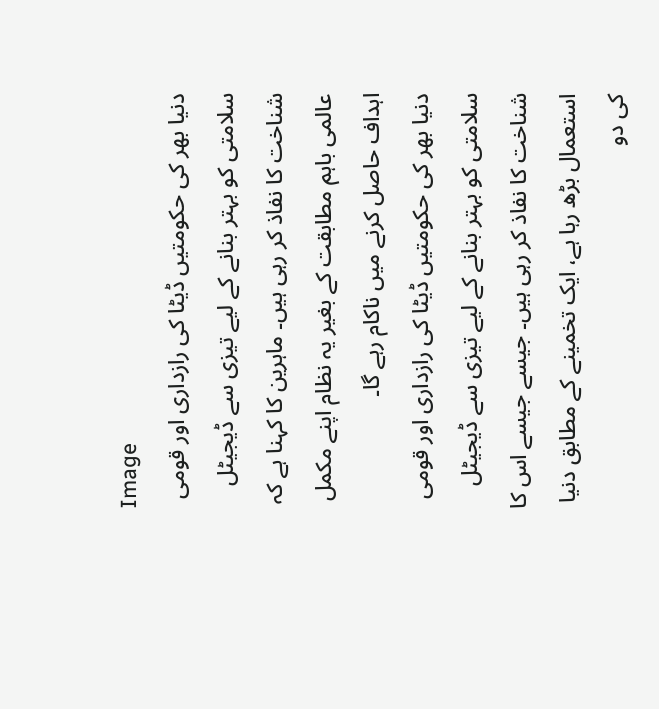Image
دنیا بھر کی حکومتیں ڈیٹا کی رازداری اور قومی سلامتی کو بہتر بنانے کے لیے تیزی سے ڈیجیٹل شناخت کا نفاذ کر رہی ہیں۔ ماہرین کا کہنا ہے کہ عالمی باہم مطابقت کے بغیر یہ نظام اپنے مکمل اہداف حاصل کرنے میں ناکام رہے گا۔
دنیا بھر کی حکومتیں ڈیٹا کی رازداری اور قومی سلامتی کو بہتر بنانے کے لیے تیزی سے ڈیجیٹل شناخت کا نفاذ کر رہی ہیں۔ جیسے جیسے اس کا استعمال بڑھ رہا ہے، ایک تخمینے کے مطابق دنیا کی دو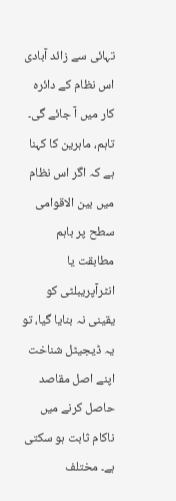تہائی سے زائد آبادی اس نظام کے دائرہ کار میں آ جائے گی۔ تاہم، ماہرین کا کہنا ہے کہ اگر اس نظام میں بین الاقوامی سطح پر باہم مطابقت یا انٹرآپریبلٹی کو یقینی نہ بنایا گیا، تو یہ ڈیجیٹل شناخت اپنے اصل مقاصد حاصل کرنے میں ناکام ثابت ہو سکتی ہے۔ مختلف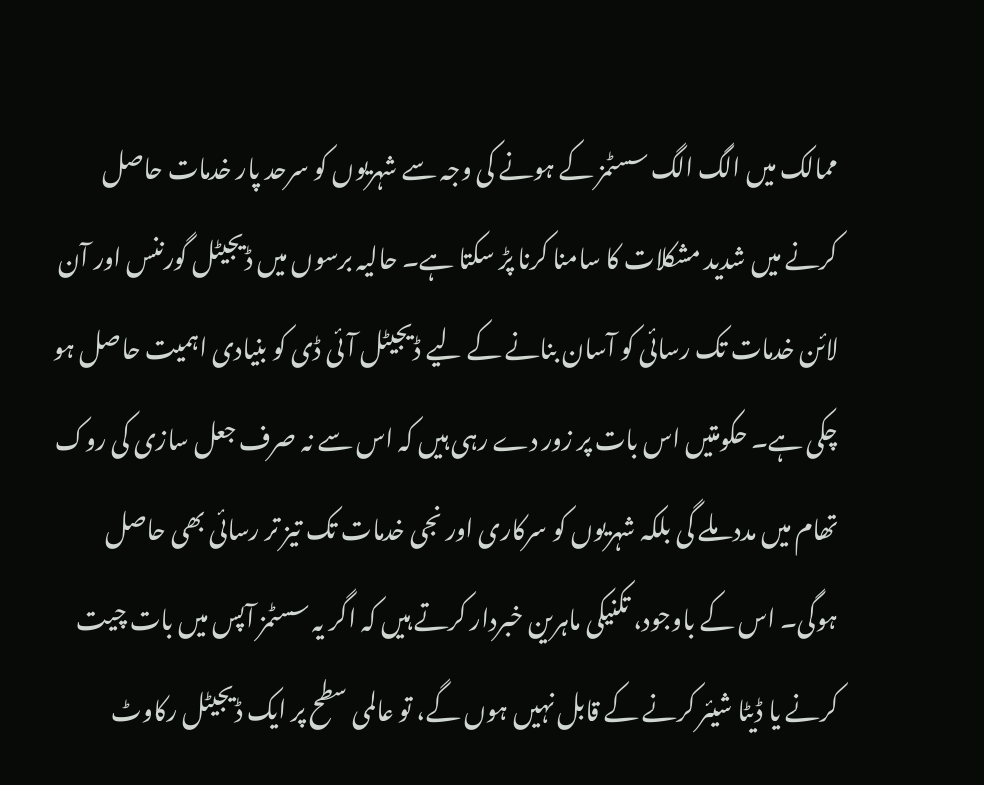ممالک میں الگ الگ سسٹمز کے ہونے کی وجہ سے شہریوں کو سرحد پار خدمات حاصل کرنے میں شدید مشکلات کا سامنا کرنا پڑ سکتا ہے۔ حالیہ برسوں میں ڈیجیٹل گورننس اور آن لائن خدمات تک رسائی کو آسان بنانے کے لیے ڈیجیٹل آئی ڈی کو بنیادی اہمیت حاصل ہو چکی ہے۔ حکومتیں اس بات پر زور دے رہی ہیں کہ اس سے نہ صرف جعل سازی کی روک تھام میں مدد ملے گی بلکہ شہریوں کو سرکاری اور نجی خدمات تک تیز تر رسائی بھی حاصل ہوگی۔ اس کے باوجود، تکنیکی ماہرین خبردار کرتے ہیں کہ اگر یہ سسٹمز آپس میں بات چیت کرنے یا ڈیٹا شیئر کرنے کے قابل نہیں ہوں گے، تو عالمی سطح پر ایک ڈیجیٹل رکاوٹ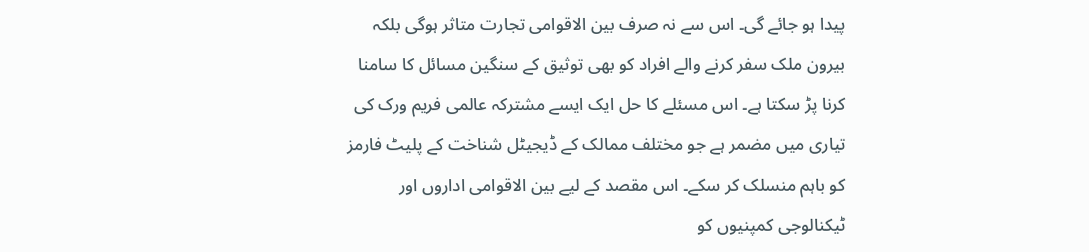پیدا ہو جائے گی۔ اس سے نہ صرف بین الاقوامی تجارت متاثر ہوگی بلکہ بیرون ملک سفر کرنے والے افراد کو بھی توثیق کے سنگین مسائل کا سامنا کرنا پڑ سکتا ہے۔ اس مسئلے کا حل ایک ایسے مشترکہ عالمی فریم ورک کی تیاری میں مضمر ہے جو مختلف ممالک کے ڈیجیٹل شناخت کے پلیٹ فارمز کو باہم منسلک کر سکے۔ اس مقصد کے لیے بین الاقوامی اداروں اور ٹیکنالوجی کمپنیوں کو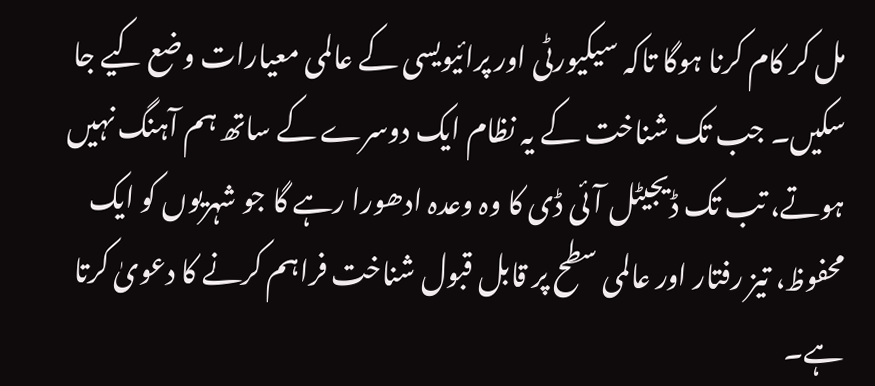مل کر کام کرنا ہوگا تاکہ سیکیورٹی اور پرائیویسی کے عالمی معیارات وضع کیے جا سکیں۔ جب تک شناخت کے یہ نظام ایک دوسرے کے ساتھ ہم آہنگ نہیں ہوتے، تب تک ڈیجیٹل آئی ڈی کا وہ وعدہ ادھورا رہے گا جو شہریوں کو ایک محفوظ، تیز رفتار اور عالمی سطح پر قابل قبول شناخت فراہم کرنے کا دعویٰ کرتا ہے۔